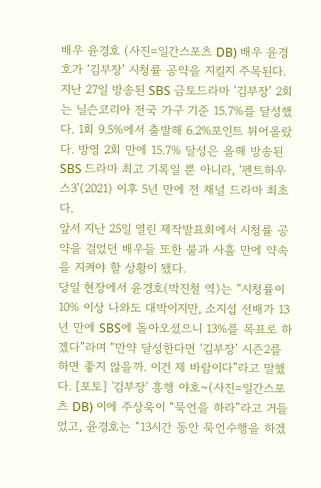배우 윤경호 (사진=일간스포츠 DB) 배우 윤경호가 ‘김부장’ 시청률 공약을 지킬지 주목된다.
지난 27일 방송된 SBS 금토드라마 ‘김부장’ 2회는 닐슨코리아 전국 가구 기준 15.7%를 달성했다. 1회 9.5%에서 출발해 6.2%포인트 튀어올랐다. 방영 2회 만에 15.7% 달성은 올해 방송된 SBS 드라마 최고 기록일 뿐 아니라, ‘펜트하우스3’(2021) 이후 5년 만에 전 채널 드라마 최초다.
앞서 지난 25일 열린 제작발표회에서 시청률 공약을 걸었던 배우들 또한 불과 사흘 만에 약속을 지켜야 할 상황이 됐다.
당일 현장에서 윤경호(박진철 역)는 “시청률이 10% 이상 나와도 대박이지만, 소지섭 선배가 13년 만에 SBS에 돌아오셨으니 13%를 목표로 하겠다”라며 “만약 달성한다면 ‘김부장’ 시즌2를 하면 좋지 않을까. 이건 제 바람이다”라고 말했다. [포토] '김부장' 흥행 야호~(사진=일간스포츠 DB) 이에 주상욱이 “묵언을 하라”라고 거들었고, 윤경호는 “13시간 동안 묵언수행을 하겠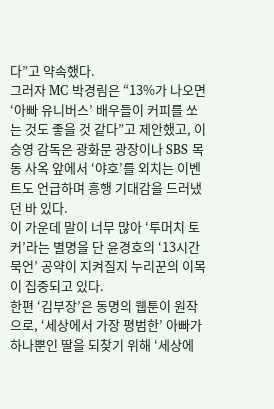다”고 약속했다.
그러자 MC 박경림은 “13%가 나오면 ‘아빠 유니버스’ 배우들이 커피를 쏘는 것도 좋을 것 같다”고 제안했고, 이승영 감독은 광화문 광장이나 SBS 목동 사옥 앞에서 ‘야호’를 외치는 이벤트도 언급하며 흥행 기대감을 드러냈던 바 있다.
이 가운데 말이 너무 많아 ‘투머치 토커’라는 별명을 단 윤경호의 ‘13시간 묵언’ 공약이 지켜질지 누리꾼의 이목이 집중되고 있다.
한편 ‘김부장’은 동명의 웹툰이 원작으로, ‘세상에서 가장 평범한’ 아빠가 하나뿐인 딸을 되찾기 위해 ‘세상에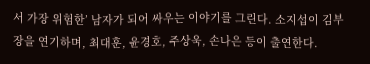서 가장 위험한’ 남자가 되어 싸우는 이야기를 그린다. 소지섭이 김부장을 연기하며, 최대훈, 윤경호, 주상욱, 손나은 등이 출연한다.